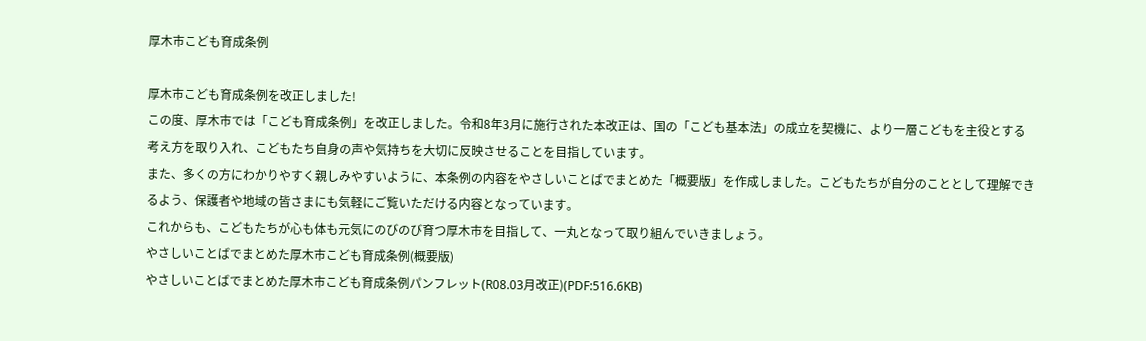厚木市こども育成条例

厚木市こども育成条例を改正しました!
この度、厚木市では「こども育成条例」を改正しました。令和8年3月に施行された本改正は、国の「こども基本法」の成立を契機に、より一層こどもを主役とする考え方を取り入れ、こどもたち自身の声や気持ちを大切に反映させることを目指しています。
また、多くの方にわかりやすく親しみやすいように、本条例の内容をやさしいことばでまとめた「概要版」を作成しました。こどもたちが自分のこととして理解できるよう、保護者や地域の皆さまにも気軽にご覧いただける内容となっています。
これからも、こどもたちが心も体も元気にのびのび育つ厚木市を目指して、一丸となって取り組んでいきましょう。
やさしいことばでまとめた厚木市こども育成条例(概要版)
やさしいことばでまとめた厚木市こども育成条例パンフレット(R08.03月改正)(PDF:516.6KB)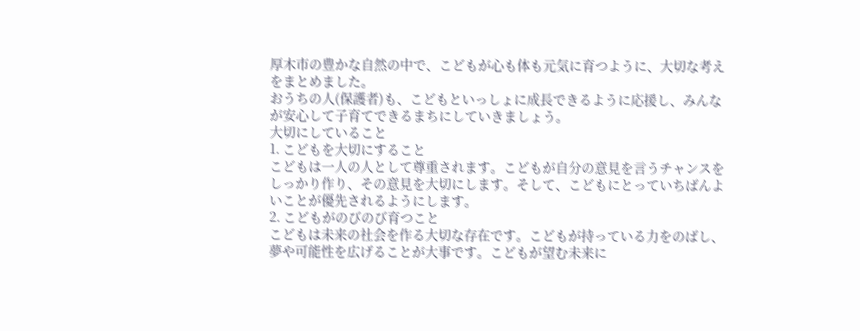厚木市の豊かな自然の中で、こどもが心も体も元気に育つように、大切な考えをまとめました。
おうちの人(保護者)も、こどもといっしょに成長できるように応援し、みんなが安心して子育てできるまちにしていきましょう。
大切にしていること
1. こどもを大切にすること
こどもは一人の人として尊重されます。こどもが自分の意見を言うチャンスをしっかり作り、その意見を大切にします。そして、こどもにとっていちばんよいことが優先されるようにします。
2. こどもがのびのび育つこと
こどもは未来の社会を作る大切な存在です。こどもが持っている力をのばし、夢や可能性を広げることが大事です。こどもが望む未来に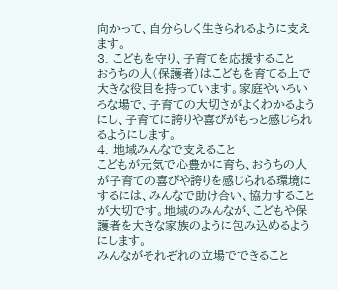向かって、自分らしく生きられるように支えます。
3. こどもを守り、子育てを応援すること
おうちの人(保護者)はこどもを育てる上で大きな役目を持っています。家庭やいろいろな場で、子育ての大切さがよくわかるようにし、子育てに誇りや喜びがもっと感じられるようにします。
4. 地域みんなで支えること
こどもが元気で心豊かに育ち、おうちの人が子育ての喜びや誇りを感じられる環境にするには、みんなで助け合い、協力することが大切です。地域のみんなが、こどもや保護者を大きな家族のように包み込めるようにします。
みんながそれぞれの立場でできること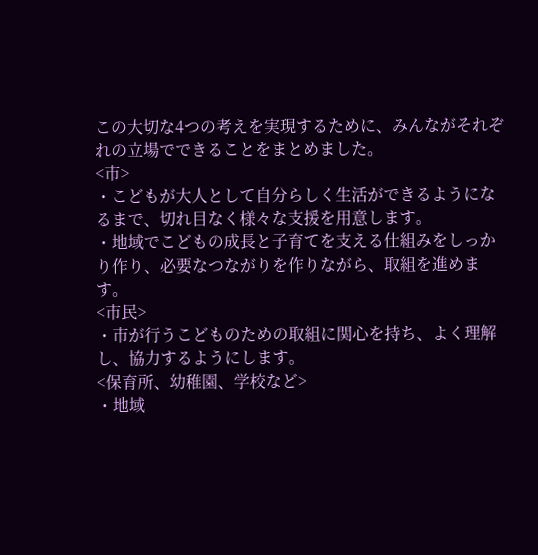この大切な4つの考えを実現するために、みんながそれぞれの立場でできることをまとめました。
<市>
・こどもが大人として自分らしく生活ができるようになるまで、切れ目なく様々な支援を用意します。
・地域でこどもの成長と子育てを支える仕組みをしっかり作り、必要なつながりを作りながら、取組を進めます。
<市民>
・市が行うこどものための取組に関心を持ち、よく理解し、協力するようにします。
<保育所、幼稚園、学校など>
・地域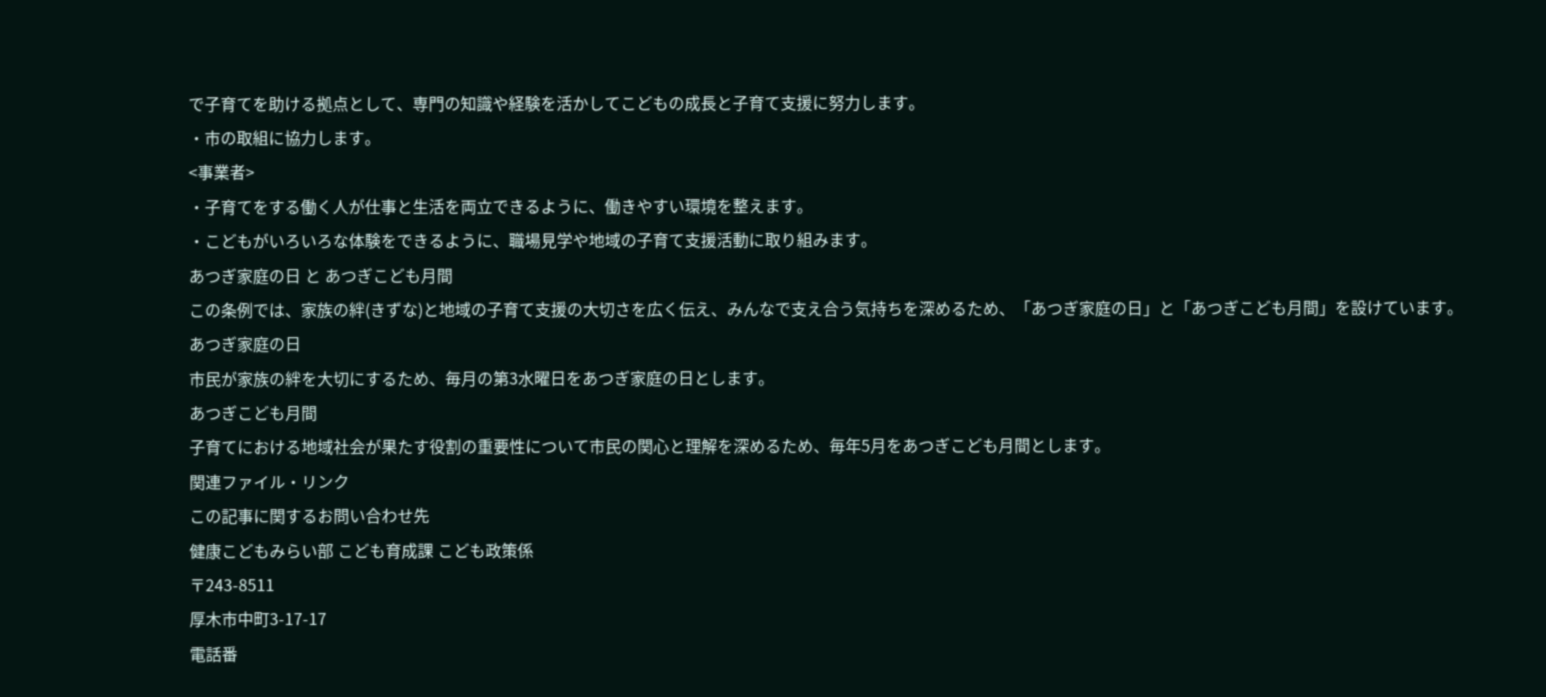で子育てを助ける拠点として、専門の知識や経験を活かしてこどもの成長と子育て支援に努力します。
・市の取組に協力します。
<事業者>
・子育てをする働く人が仕事と生活を両立できるように、働きやすい環境を整えます。
・こどもがいろいろな体験をできるように、職場見学や地域の子育て支援活動に取り組みます。
あつぎ家庭の日 と あつぎこども月間
この条例では、家族の絆(きずな)と地域の子育て支援の大切さを広く伝え、みんなで支え合う気持ちを深めるため、「あつぎ家庭の日」と「あつぎこども月間」を設けています。
あつぎ家庭の日
市民が家族の絆を大切にするため、毎月の第3水曜日をあつぎ家庭の日とします。
あつぎこども月間
子育てにおける地域社会が果たす役割の重要性について市民の関心と理解を深めるため、毎年5月をあつぎこども月間とします。
関連ファイル・リンク
この記事に関するお問い合わせ先
健康こどもみらい部 こども育成課 こども政策係
〒243-8511
厚木市中町3-17-17
電話番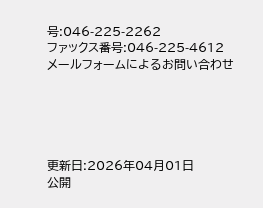号:046-225-2262
ファックス番号:046-225-4612
メールフォームによるお問い合わせ





更新日:2026年04月01日
公開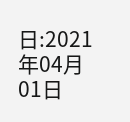日:2021年04月01日